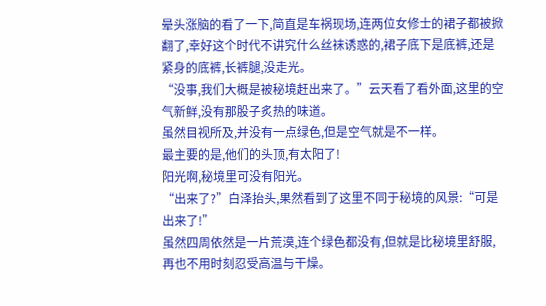晕头涨脑的看了一下,简直是车祸现场,连两位女修士的裙子都被掀翻了,幸好这个时代不讲究什么丝袜诱惑的,裙子底下是底裤,还是紧身的底裤,长裤腿,没走光。
“没事,我们大概是被秘境赶出来了。”云天看了看外面,这里的空气新鲜,没有那股子炙热的味道。
虽然目视所及,并没有一点绿色,但是空气就是不一样。
最主要的是,他们的头顶,有太阳了!
阳光啊,秘境里可没有阳光。
“出来了?”白泽抬头,果然看到了这里不同于秘境的风景:“可是出来了!”
虽然四周依然是一片荒漠,连个绿色都没有,但就是比秘境里舒服,再也不用时刻忍受高温与干燥。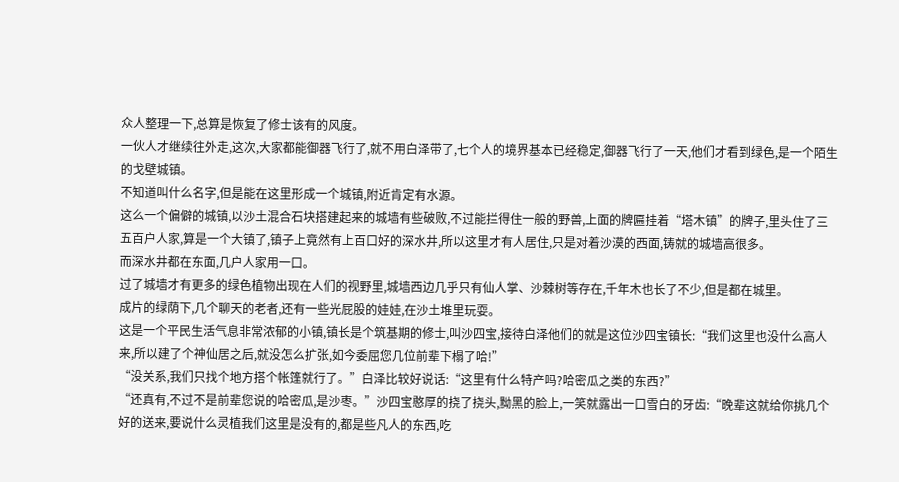众人整理一下,总算是恢复了修士该有的风度。
一伙人才继续往外走,这次,大家都能御器飞行了,就不用白泽带了,七个人的境界基本已经稳定,御器飞行了一天,他们才看到绿色,是一个陌生的戈壁城镇。
不知道叫什么名字,但是能在这里形成一个城镇,附近肯定有水源。
这么一个偏僻的城镇,以沙土混合石块搭建起来的城墙有些破败,不过能拦得住一般的野兽,上面的牌匾挂着“塔木镇”的牌子,里头住了三五百户人家,算是一个大镇了,镇子上竟然有上百口好的深水井,所以这里才有人居住,只是对着沙漠的西面,铸就的城墙高很多。
而深水井都在东面,几户人家用一口。
过了城墙才有更多的绿色植物出现在人们的视野里,城墙西边几乎只有仙人掌、沙棘树等存在,千年木也长了不少,但是都在城里。
成片的绿荫下,几个聊天的老者,还有一些光屁股的娃娃,在沙土堆里玩耍。
这是一个平民生活气息非常浓郁的小镇,镇长是个筑基期的修士,叫沙四宝,接待白泽他们的就是这位沙四宝镇长:“我们这里也没什么高人来,所以建了个神仙居之后,就没怎么扩张,如今委屈您几位前辈下榻了哈!”
“没关系,我们只找个地方搭个帐篷就行了。”白泽比较好说话:“这里有什么特产吗?哈密瓜之类的东西?”
“还真有,不过不是前辈您说的哈密瓜,是沙枣。”沙四宝憨厚的挠了挠头,黝黑的脸上,一笑就露出一口雪白的牙齿:“晚辈这就给你挑几个好的送来,要说什么灵植我们这里是没有的,都是些凡人的东西,吃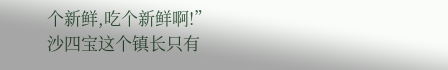个新鲜,吃个新鲜啊!”
沙四宝这个镇长只有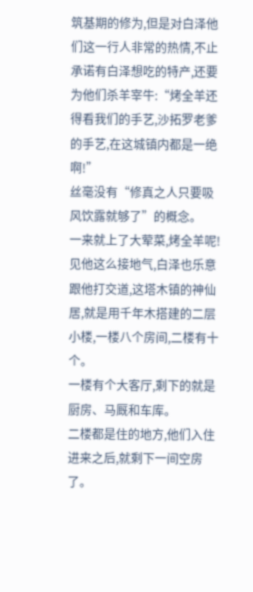筑基期的修为,但是对白泽他们这一行人非常的热情,不止承诺有白泽想吃的特产,还要为他们杀羊宰牛:“烤全羊还得看我们的手艺,沙拓罗老爹的手艺,在这城镇内都是一绝啊!”
丝毫没有“修真之人只要吸风饮露就够了”的概念。
一来就上了大荤菜,烤全羊呢!
见他这么接地气,白泽也乐意跟他打交道,这塔木镇的神仙居,就是用千年木搭建的二层小楼,一楼八个房间,二楼有十个。
一楼有个大客厅,剩下的就是厨房、马厩和车库。
二楼都是住的地方,他们入住进来之后,就剩下一间空房了。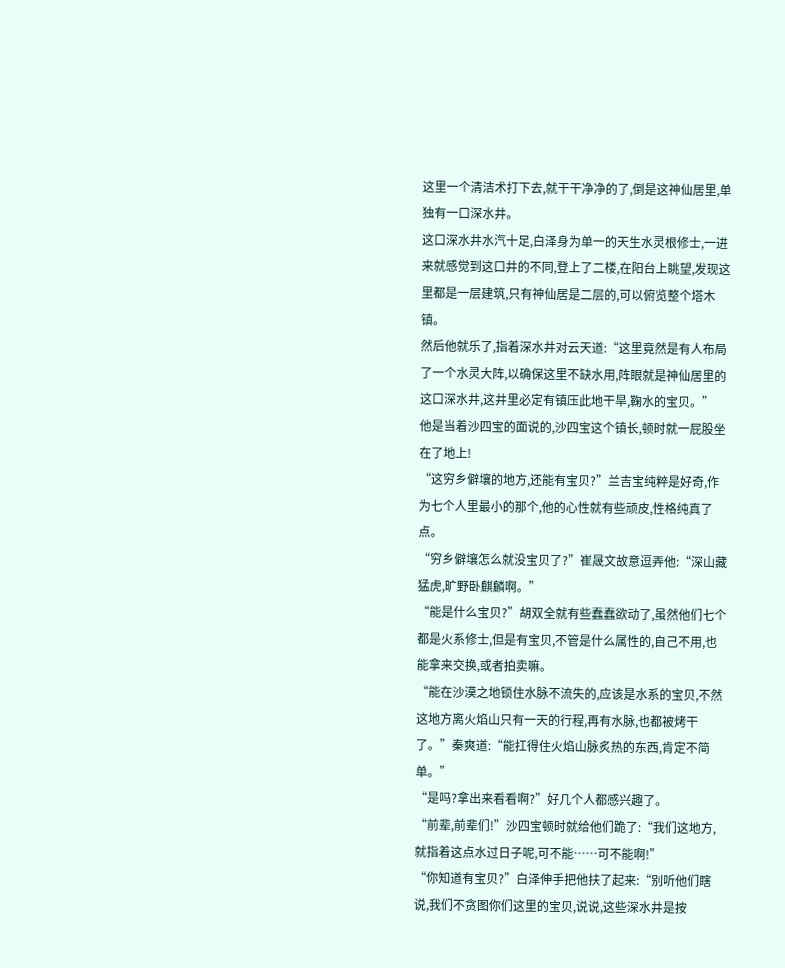这里一个清洁术打下去,就干干净净的了,倒是这神仙居里,单独有一口深水井。
这口深水井水汽十足,白泽身为单一的天生水灵根修士,一进来就感觉到这口井的不同,登上了二楼,在阳台上眺望,发现这里都是一层建筑,只有神仙居是二层的,可以俯览整个塔木镇。
然后他就乐了,指着深水井对云天道:“这里竟然是有人布局了一个水灵大阵,以确保这里不缺水用,阵眼就是神仙居里的这口深水井,这井里必定有镇压此地干旱,鞠水的宝贝。”
他是当着沙四宝的面说的,沙四宝这个镇长,顿时就一屁股坐在了地上!
“这穷乡僻壤的地方,还能有宝贝?”兰吉宝纯粹是好奇,作为七个人里最小的那个,他的心性就有些顽皮,性格纯真了点。
“穷乡僻壤怎么就没宝贝了?”崔晟文故意逗弄他:“深山藏猛虎,旷野卧麒麟啊。”
“能是什么宝贝?”胡双全就有些蠢蠢欲动了,虽然他们七个都是火系修士,但是有宝贝,不管是什么属性的,自己不用,也能拿来交换,或者拍卖嘛。
“能在沙漠之地锁住水脉不流失的,应该是水系的宝贝,不然这地方离火焰山只有一天的行程,再有水脉,也都被烤干了。”秦爽道:“能扛得住火焰山脉炙热的东西,肯定不简单。”
“是吗?拿出来看看啊?”好几个人都感兴趣了。
“前辈,前辈们!”沙四宝顿时就给他们跪了:“我们这地方,就指着这点水过日子呢,可不能……可不能啊!”
“你知道有宝贝?”白泽伸手把他扶了起来:“别听他们瞎说,我们不贪图你们这里的宝贝,说说,这些深水井是按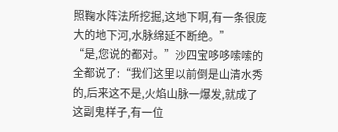照鞠水阵法所挖掘,这地下啊,有一条很庞大的地下河,水脉绵延不断绝。”
“是,您说的都对。”沙四宝哆哆嗦嗦的全都说了:“我们这里以前倒是山清水秀的,后来这不是,火焰山脉一爆发,就成了这副鬼样子,有一位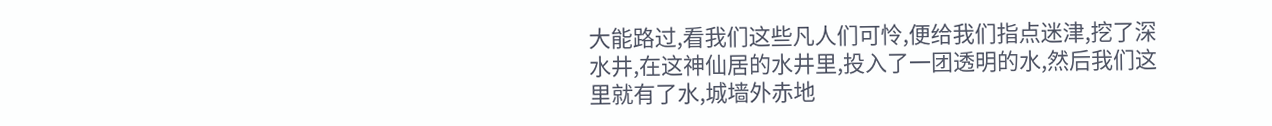大能路过,看我们这些凡人们可怜,便给我们指点迷津,挖了深水井,在这神仙居的水井里,投入了一团透明的水,然后我们这里就有了水,城墙外赤地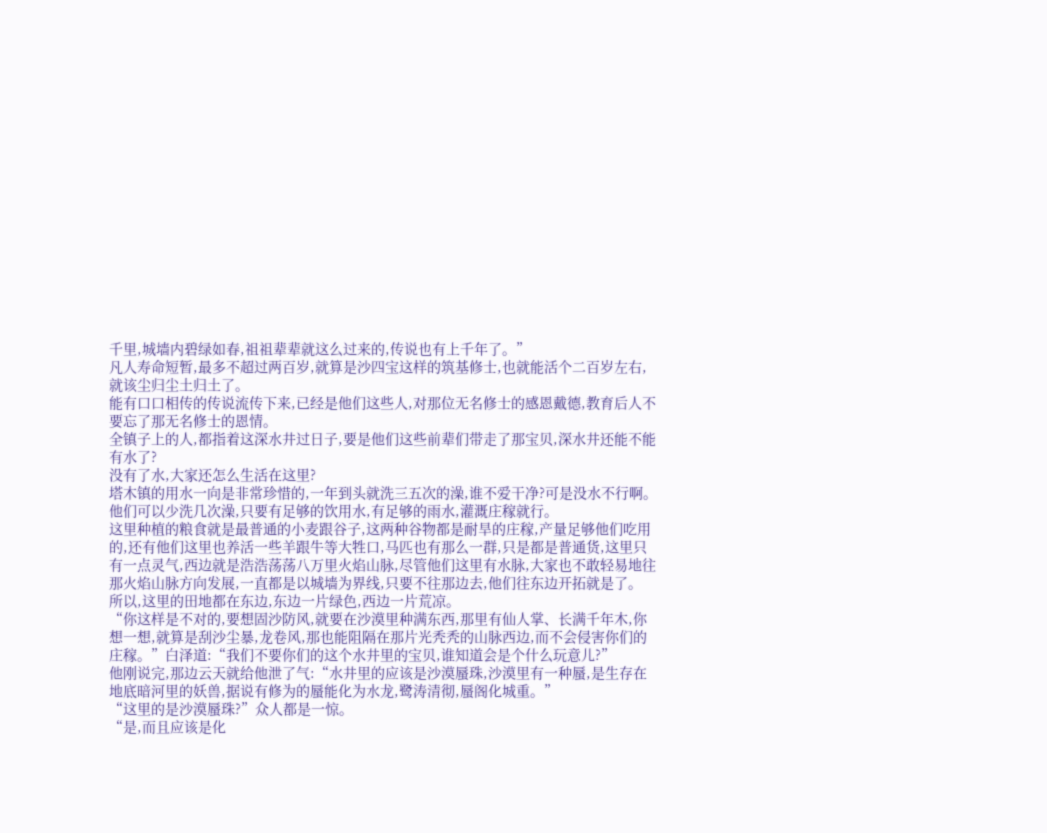千里,城墙内碧绿如春,祖祖辈辈就这么过来的,传说也有上千年了。”
凡人寿命短暂,最多不超过两百岁,就算是沙四宝这样的筑基修士,也就能活个二百岁左右,就该尘归尘土归土了。
能有口口相传的传说流传下来,已经是他们这些人,对那位无名修士的感恩戴德,教育后人不要忘了那无名修士的恩情。
全镇子上的人,都指着这深水井过日子,要是他们这些前辈们带走了那宝贝,深水井还能不能有水了?
没有了水,大家还怎么生活在这里?
塔木镇的用水一向是非常珍惜的,一年到头就洗三五次的澡,谁不爱干净?可是没水不行啊。
他们可以少洗几次澡,只要有足够的饮用水,有足够的雨水,灌溉庄稼就行。
这里种植的粮食就是最普通的小麦跟谷子,这两种谷物都是耐旱的庄稼,产量足够他们吃用的,还有他们这里也养活一些羊跟牛等大牲口,马匹也有那么一群,只是都是普通货,这里只有一点灵气,西边就是浩浩荡荡八万里火焰山脉,尽管他们这里有水脉,大家也不敢轻易地往那火焰山脉方向发展,一直都是以城墙为界线,只要不往那边去,他们往东边开拓就是了。
所以,这里的田地都在东边,东边一片绿色,西边一片荒凉。
“你这样是不对的,要想固沙防风,就要在沙漠里种满东西,那里有仙人掌、长满千年木,你想一想,就算是刮沙尘暴,龙卷风,那也能阻隔在那片光秃秃的山脉西边,而不会侵害你们的庄稼。”白泽道:“我们不要你们的这个水井里的宝贝,谁知道会是个什么玩意儿?”
他刚说完,那边云天就给他泄了气:“水井里的应该是沙漠蜃珠,沙漠里有一种蜃,是生存在地底暗河里的妖兽,据说有修为的蜃能化为水龙,鹭涛清彻,蜃阁化城重。”
“这里的是沙漠蜃珠?”众人都是一惊。
“是,而且应该是化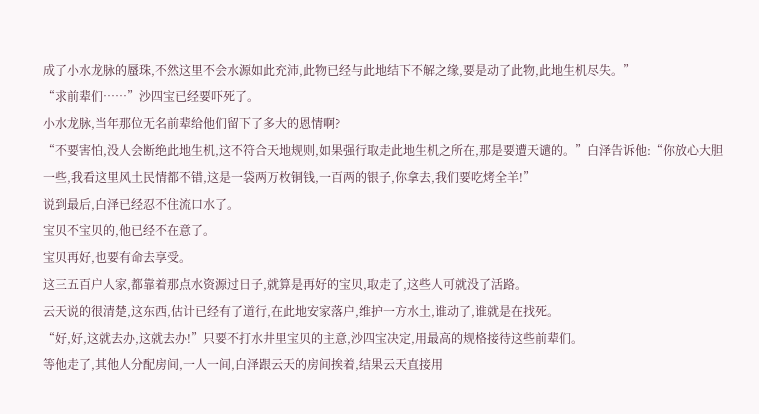成了小水龙脉的蜃珠,不然这里不会水源如此充沛,此物已经与此地结下不解之缘,要是动了此物,此地生机尽失。”
“求前辈们……”沙四宝已经要吓死了。
小水龙脉,当年那位无名前辈给他们留下了多大的恩情啊?
“不要害怕,没人会断绝此地生机,这不符合天地规则,如果强行取走此地生机之所在,那是要遭天谴的。”白泽告诉他:“你放心大胆一些,我看这里风土民情都不错,这是一袋两万枚铜钱,一百两的银子,你拿去,我们要吃烤全羊!”
说到最后,白泽已经忍不住流口水了。
宝贝不宝贝的,他已经不在意了。
宝贝再好,也要有命去享受。
这三五百户人家,都靠着那点水资源过日子,就算是再好的宝贝,取走了,这些人可就没了活路。
云天说的很清楚,这东西,估计已经有了道行,在此地安家落户,维护一方水土,谁动了,谁就是在找死。
“好,好,这就去办,这就去办!”只要不打水井里宝贝的主意,沙四宝决定,用最高的规格接待这些前辈们。
等他走了,其他人分配房间,一人一间,白泽跟云天的房间挨着,结果云天直接用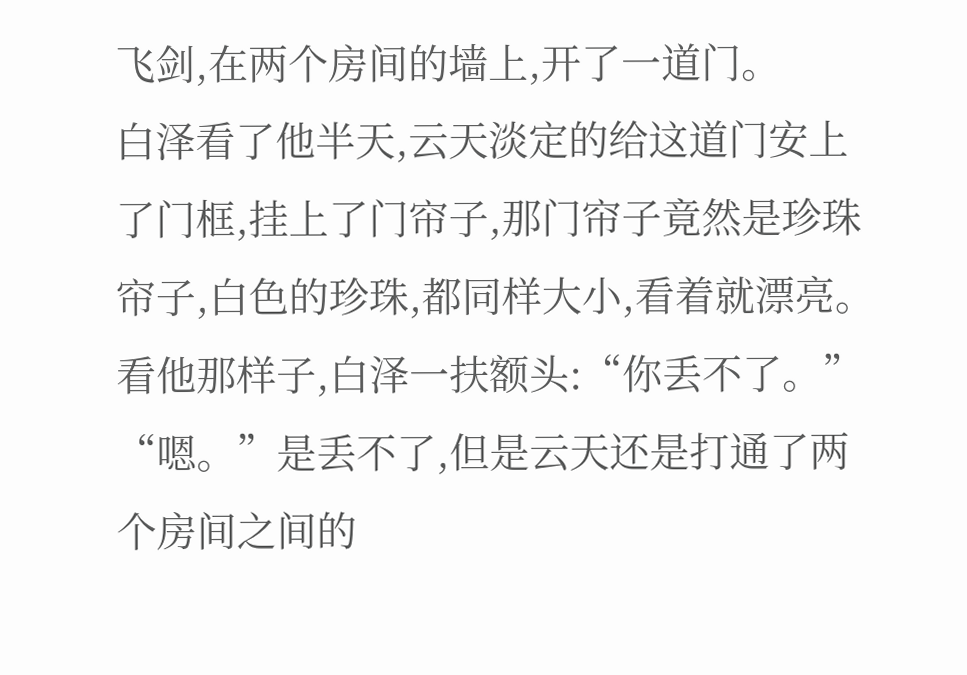飞剑,在两个房间的墙上,开了一道门。
白泽看了他半天,云天淡定的给这道门安上了门框,挂上了门帘子,那门帘子竟然是珍珠帘子,白色的珍珠,都同样大小,看着就漂亮。
看他那样子,白泽一扶额头:“你丢不了。”
“嗯。”是丢不了,但是云天还是打通了两个房间之间的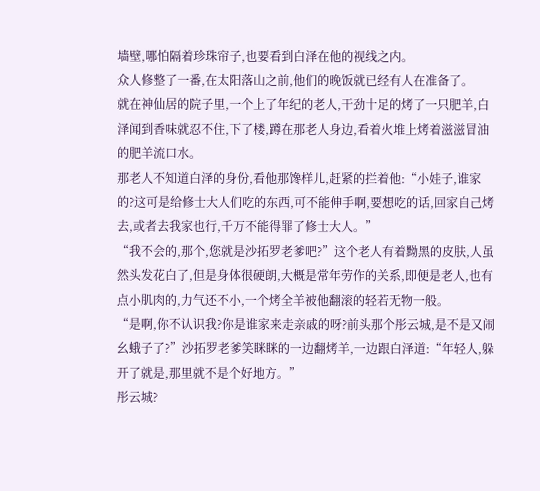墙壁,哪怕隔着珍珠帘子,也要看到白泽在他的视线之内。
众人修整了一番,在太阳落山之前,他们的晚饭就已经有人在准备了。
就在神仙居的院子里,一个上了年纪的老人,干劲十足的烤了一只肥羊,白泽闻到香味就忍不住,下了楼,蹲在那老人身边,看着火堆上烤着滋滋冒油的肥羊流口水。
那老人不知道白泽的身份,看他那馋样儿,赶紧的拦着他:“小娃子,谁家的?这可是给修士大人们吃的东西,可不能伸手啊,要想吃的话,回家自己烤去,或者去我家也行,千万不能得罪了修士大人。”
“我不会的,那个,您就是沙拓罗老爹吧?”这个老人有着黝黑的皮肤,人虽然头发花白了,但是身体很硬朗,大概是常年劳作的关系,即便是老人,也有点小肌肉的,力气还不小,一个烤全羊被他翻滚的轻若无物一般。
“是啊,你不认识我?你是谁家来走亲戚的呀?前头那个彤云城,是不是又闹幺蛾子了?”沙拓罗老爹笑眯眯的一边翻烤羊,一边跟白泽道:“年轻人,躲开了就是,那里就不是个好地方。”
彤云城?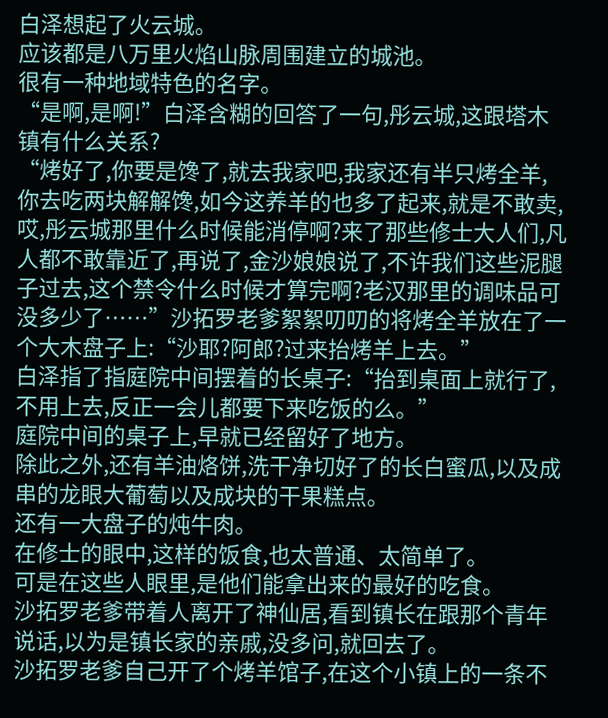白泽想起了火云城。
应该都是八万里火焰山脉周围建立的城池。
很有一种地域特色的名字。
“是啊,是啊!”白泽含糊的回答了一句,彤云城,这跟塔木镇有什么关系?
“烤好了,你要是馋了,就去我家吧,我家还有半只烤全羊,你去吃两块解解馋,如今这养羊的也多了起来,就是不敢卖,哎,彤云城那里什么时候能消停啊?来了那些修士大人们,凡人都不敢靠近了,再说了,金沙娘娘说了,不许我们这些泥腿子过去,这个禁令什么时候才算完啊?老汉那里的调味品可没多少了……”沙拓罗老爹絮絮叨叨的将烤全羊放在了一个大木盘子上:“沙耶?阿郎?过来抬烤羊上去。”
白泽指了指庭院中间摆着的长桌子:“抬到桌面上就行了,不用上去,反正一会儿都要下来吃饭的么。”
庭院中间的桌子上,早就已经留好了地方。
除此之外,还有羊油烙饼,洗干净切好了的长白蜜瓜,以及成串的龙眼大葡萄以及成块的干果糕点。
还有一大盘子的炖牛肉。
在修士的眼中,这样的饭食,也太普通、太简单了。
可是在这些人眼里,是他们能拿出来的最好的吃食。
沙拓罗老爹带着人离开了神仙居,看到镇长在跟那个青年说话,以为是镇长家的亲戚,没多问,就回去了。
沙拓罗老爹自己开了个烤羊馆子,在这个小镇上的一条不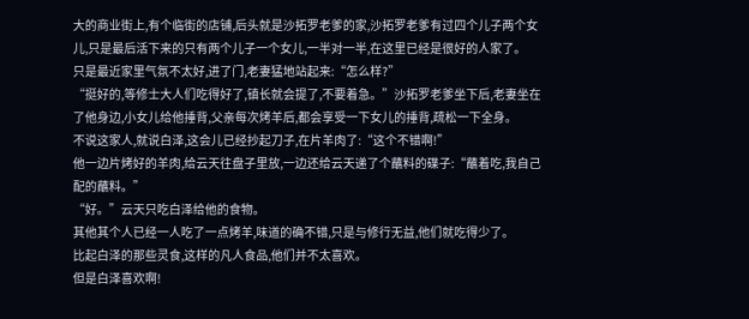大的商业街上,有个临街的店铺,后头就是沙拓罗老爹的家,沙拓罗老爹有过四个儿子两个女儿,只是最后活下来的只有两个儿子一个女儿,一半对一半,在这里已经是很好的人家了。
只是最近家里气氛不太好,进了门,老妻猛地站起来:“怎么样?”
“挺好的,等修士大人们吃得好了,镇长就会提了,不要着急。”沙拓罗老爹坐下后,老妻坐在了他身边,小女儿给他捶背,父亲每次烤羊后,都会享受一下女儿的捶背,疏松一下全身。
不说这家人,就说白泽,这会儿已经抄起刀子,在片羊肉了:“这个不错啊!”
他一边片烤好的羊肉,给云天往盘子里放,一边还给云天递了个蘸料的碟子:“蘸着吃,我自己配的蘸料。”
“好。”云天只吃白泽给他的食物。
其他其个人已经一人吃了一点烤羊,味道的确不错,只是与修行无益,他们就吃得少了。
比起白泽的那些灵食,这样的凡人食品,他们并不太喜欢。
但是白泽喜欢啊!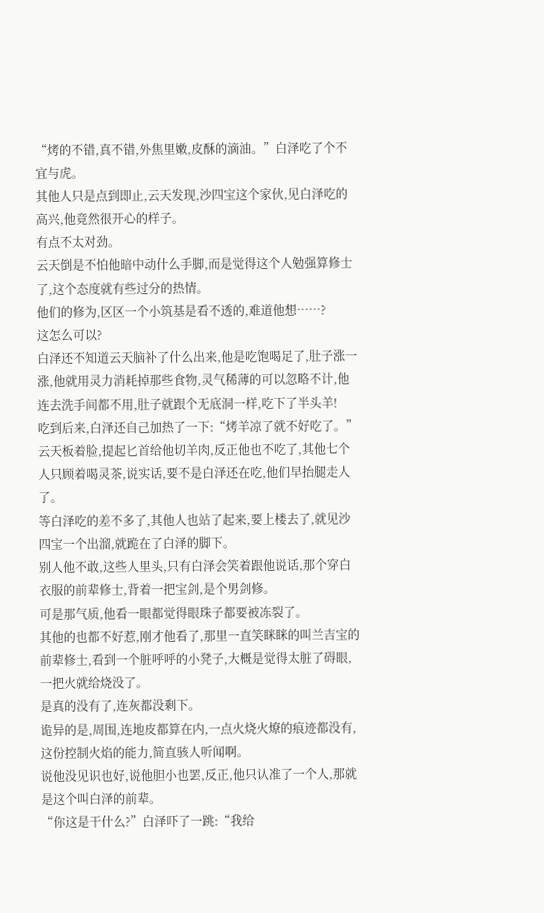“烤的不错,真不错,外焦里嫩,皮酥的滴油。”白泽吃了个不宜与虎。
其他人只是点到即止,云天发现,沙四宝这个家伙,见白泽吃的高兴,他竟然很开心的样子。
有点不太对劲。
云天倒是不怕他暗中动什么手脚,而是觉得这个人勉强算修士了,这个态度就有些过分的热情。
他们的修为,区区一个小筑基是看不透的,难道他想……?
这怎么可以?
白泽还不知道云天脑补了什么出来,他是吃饱喝足了,肚子涨一涨,他就用灵力消耗掉那些食物,灵气稀薄的可以忽略不计,他连去洗手间都不用,肚子就跟个无底洞一样,吃下了半头羊!
吃到后来,白泽还自己加热了一下:“烤羊凉了就不好吃了。”
云天板着脸,提起匕首给他切羊肉,反正他也不吃了,其他七个人只顾着喝灵茶,说实话,要不是白泽还在吃,他们早抬腿走人了。
等白泽吃的差不多了,其他人也站了起来,要上楼去了,就见沙四宝一个出溜,就跪在了白泽的脚下。
别人他不敢,这些人里头,只有白泽会笑着跟他说话,那个穿白衣服的前辈修士,背着一把宝剑,是个男剑修。
可是那气质,他看一眼都觉得眼珠子都要被冻裂了。
其他的也都不好惹,刚才他看了,那里一直笑眯眯的叫兰吉宝的前辈修士,看到一个脏呼呼的小凳子,大概是觉得太脏了碍眼,一把火就给烧没了。
是真的没有了,连灰都没剩下。
诡异的是,周围,连地皮都算在内,一点火烧火燎的痕迹都没有,这份控制火焰的能力,简直骇人听闻啊。
说他没见识也好,说他胆小也罢,反正,他只认准了一个人,那就是这个叫白泽的前辈。
“你这是干什么?”白泽吓了一跳:“我给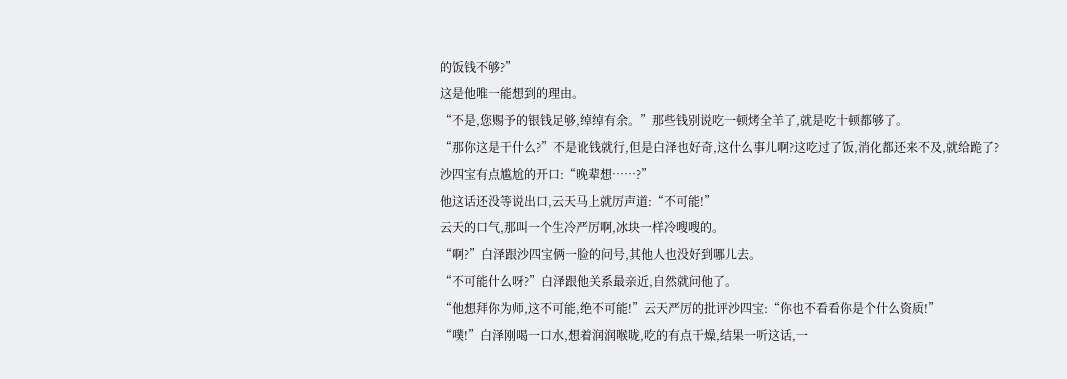的饭钱不够?”
这是他唯一能想到的理由。
“不是,您赐予的银钱足够,绰绰有余。”那些钱别说吃一顿烤全羊了,就是吃十顿都够了。
“那你这是干什么?”不是讹钱就行,但是白泽也好奇,这什么事儿啊?这吃过了饭,消化都还来不及,就给跪了?
沙四宝有点尴尬的开口:“晚辈想……?”
他这话还没等说出口,云天马上就厉声道:“不可能!”
云天的口气,那叫一个生冷严厉啊,冰块一样冷嗖嗖的。
“啊?”白泽跟沙四宝俩一脸的问号,其他人也没好到哪儿去。
“不可能什么呀?”白泽跟他关系最亲近,自然就问他了。
“他想拜你为师,这不可能,绝不可能!”云天严厉的批评沙四宝:“你也不看看你是个什么资质!”
“噗!”白泽刚喝一口水,想着润润喉咙,吃的有点干燥,结果一听这话,一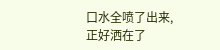口水全喷了出来,正好洒在了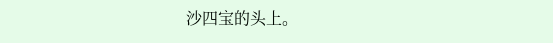沙四宝的头上。